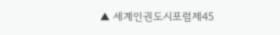▲ 세계인권도시포럼제45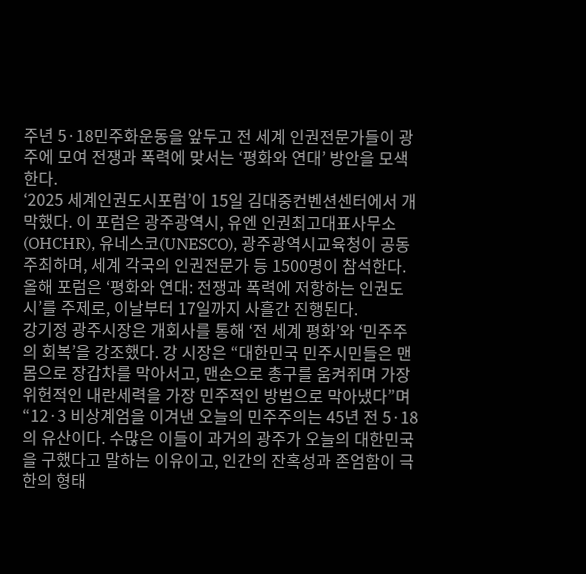주년 5·18민주화운동을 앞두고 전 세계 인권전문가들이 광주에 모여 전쟁과 폭력에 맞서는 ‘평화와 연대’ 방안을 모색한다.
‘2025 세계인권도시포럼’이 15일 김대중컨벤션센터에서 개막했다. 이 포럼은 광주광역시, 유엔 인권최고대표사무소(OHCHR), 유네스코(UNESCO), 광주광역시교육청이 공동 주최하며, 세계 각국의 인권전문가 등 1500명이 참석한다. 올해 포럼은 ‘평화와 연대: 전쟁과 폭력에 저항하는 인권도시’를 주제로, 이날부터 17일까지 사흘간 진행된다.
강기정 광주시장은 개회사를 통해 ‘전 세계 평화’와 ‘민주주의 회복’을 강조했다. 강 시장은 “대한민국 민주시민들은 맨몸으로 장갑차를 막아서고, 맨손으로 총구를 움켜쥐며 가장 위헌적인 내란세력을 가장 민주적인 방법으로 막아냈다”며 “12·3 비상계엄을 이겨낸 오늘의 민주주의는 45년 전 5·18의 유산이다. 수많은 이들이 과거의 광주가 오늘의 대한민국을 구했다고 말하는 이유이고, 인간의 잔혹성과 존엄함이 극한의 형태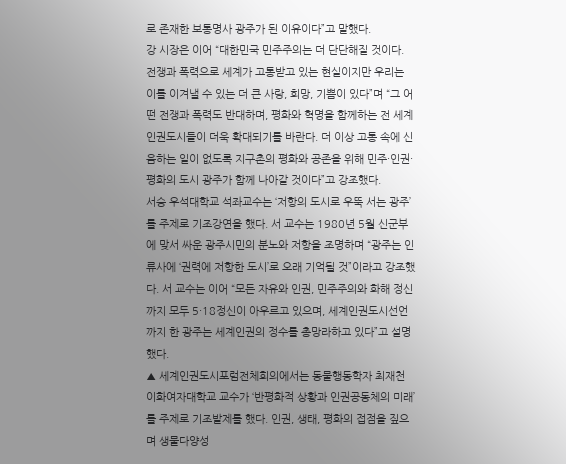로 존재한 보통명사 광주가 된 이유이다”고 말했다.
강 시장은 이어 “대한민국 민주주의는 더 단단해질 것이다. 전쟁과 폭력으로 세계가 고통받고 있는 현실이지만 우리는 이를 이겨낼 수 있는 더 큰 사랑, 희망, 기쁨이 있다”며 “그 어떤 전쟁과 폭력도 반대하며, 평화와 혁명을 함께하는 전 세계 인권도시들이 더욱 확대되기를 바란다. 더 이상 고통 속에 신음하는 일이 없도록 지구촌의 평화와 공존을 위해 민주·인권·평화의 도시 광주가 함께 나아갈 것이다”고 강조했다.
서승 우석대학교 석좌교수는 ‘저항의 도시로 우뚝 서는 광주’를 주제로 기조강연을 했다. 서 교수는 1980년 5월 신군부에 맞서 싸운 광주시민의 분노와 저항을 조명하며 “광주는 인류사에 ‘권력에 저항한 도시’로 오래 기억될 것”이라고 강조했다. 서 교수는 이어 “모든 자유와 인권, 민주주의와 화해 정신까지 모두 5·18정신이 아우르고 있으며, 세계인권도시선언까지 한 광주는 세계인권의 정수를 총망라하고 있다”고 설명했다.
▲ 세계인권도시포럼전체회의에서는 동물행동학자 최재천 이화여자대학교 교수가 ‘반평화적 상황과 인권공동체의 미래’를 주제로 기조발제를 했다. 인권, 생태, 평화의 접점을 짚으며 생물다양성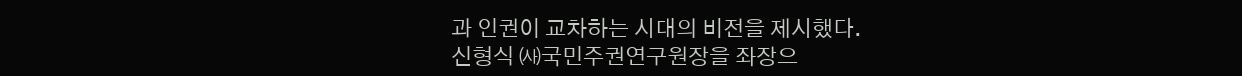과 인권이 교차하는 시대의 비전을 제시했다.
신형식 ㈔국민주권연구원장을 좌장으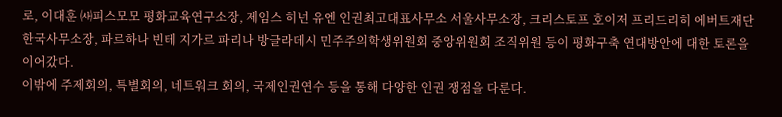로, 이대훈 ㈔피스모모 평화교육연구소장, 제임스 히넌 유엔 인권최고대표사무소 서울사무소장, 크리스토프 호이저 프리드리히 에버트재단 한국사무소장, 파르하나 빈테 지가르 파리나 방글라데시 민주주의학생위원회 중앙위원회 조직위원 등이 평화구축 연대방안에 대한 토론을 이어갔다.
이밖에 주제회의, 특별회의, 네트워크 회의, 국제인권연수 등을 통해 다양한 인권 쟁점을 다룬다.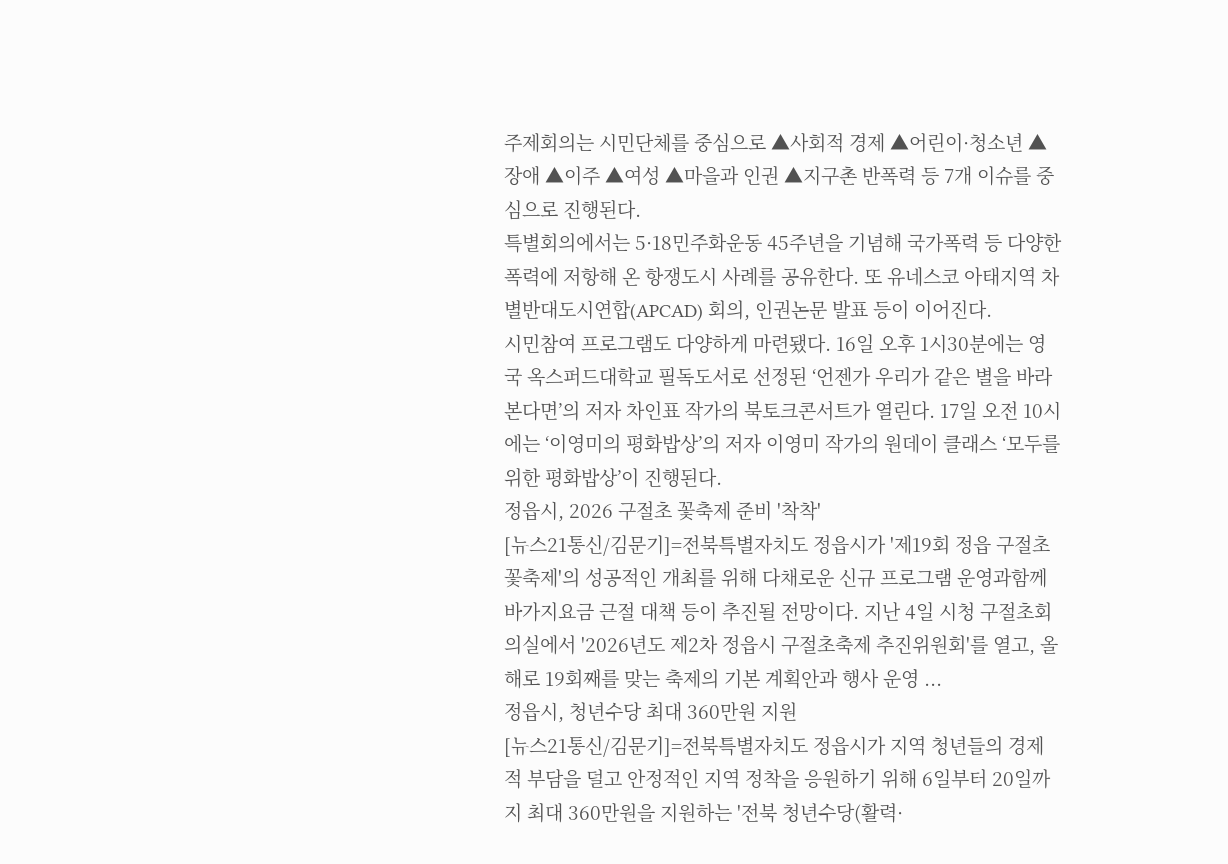주제회의는 시민단체를 중심으로 ▲사회적 경제 ▲어린이·청소년 ▲장애 ▲이주 ▲여성 ▲마을과 인권 ▲지구촌 반폭력 등 7개 이슈를 중심으로 진행된다.
특별회의에서는 5·18민주화운동 45주년을 기념해 국가폭력 등 다양한 폭력에 저항해 온 항쟁도시 사례를 공유한다. 또 유네스코 아태지역 차별반대도시연합(APCAD) 회의, 인권논문 발표 등이 이어진다.
시민참여 프로그램도 다양하게 마련됐다. 16일 오후 1시30분에는 영국 옥스퍼드대학교 필독도서로 선정된 ‘언젠가 우리가 같은 별을 바라본다면’의 저자 차인표 작가의 북토크콘서트가 열린다. 17일 오전 10시에는 ‘이영미의 평화밥상’의 저자 이영미 작가의 원데이 클래스 ‘모두를 위한 평화밥상’이 진행된다.
정읍시, 2026 구절초 꽃축제 준비 '착착'
[뉴스21통신/김문기]=전북특별자치도 정읍시가 '제19회 정읍 구절초 꽃축제'의 성공적인 개최를 위해 다채로운 신규 프로그램 운영과함께 바가지요금 근절 대책 등이 추진될 전망이다. 지난 4일 시청 구절초회의실에서 '2026년도 제2차 정읍시 구절초축제 추진위원회'를 열고, 올해로 19회째를 맞는 축제의 기본 계획안과 행사 운영 ...
정읍시, 청년수당 최대 360만원 지원
[뉴스21통신/김문기]=전북특별자치도 정읍시가 지역 청년들의 경제적 부담을 덜고 안정적인 지역 정착을 응원하기 위해 6일부터 20일까지 최대 360만원을 지원하는 '전북 청년수당(활력·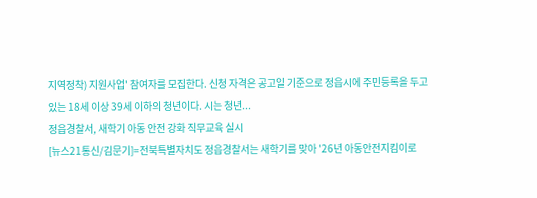지역정착) 지원사업' 참여자를 모집한다. 신청 자격은 공고일 기준으로 정읍시에 주민등록을 두고 있는 18세 이상 39세 이하의 청년이다. 시는 청년...
정읍경찰서, 새학기 아동 안전 강화 직무교육 실시
[뉴스21통신/김문기]=전북특별자치도 정읍경찰서는 새학기를 맞아 '26년 아동안전지킴이로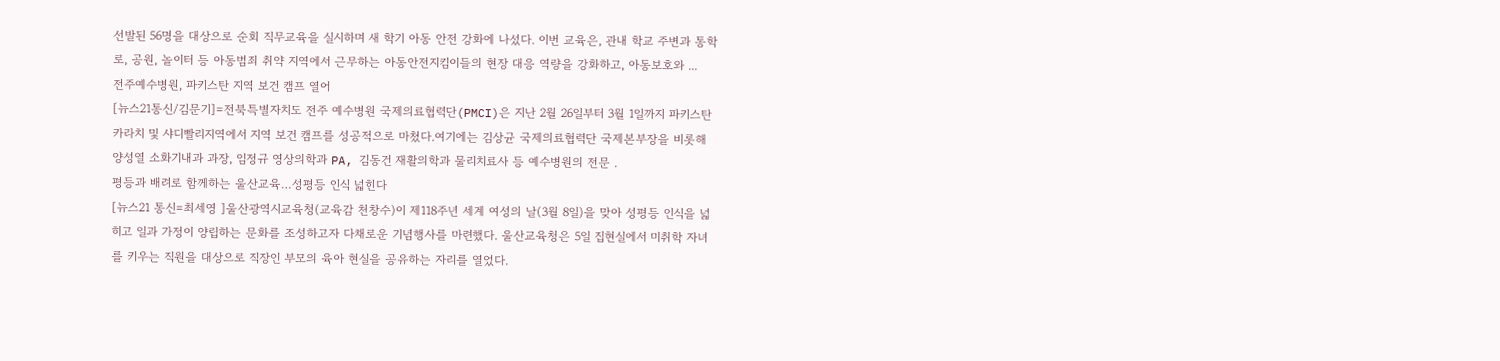선발된 56명을 대상으로 순회 직무교육을 실시하며 새 학기 아동 안전 강화에 나섰다. 이번 교육은, 관내 학교 주변과 통학로, 공원, 놀이터 등 아동범죄 취약 지역에서 근무하는 아동안전지킴이들의 현장 대응 역량을 강화하고, 아동보호와 ...
전주예수병원, 파키스탄 지역 보건 캠프 열어
[뉴스21통신/김문기]=전북특별자치도 전주 예수병원 국제의료협력단(PMCI)은 지난 2월 26일부터 3월 1일까지 파키스탄 카라치 및 샤디빨리지역에서 지역 보건 캠프를 성공적으로 마쳤다.여기에는 김상균 국제의료협력단 국제본부장을 비롯해 양성열 소화기내과 과장, 임정규 영상의학과 PA, 김동건 재활의학과 물리치료사 등 예수병원의 전문 .
평등과 배려로 함께하는 울산교육…성평등 인식 넓힌다
[뉴스21 통신=최세영 ]울산광역시교육청(교육감 천창수)이 제118주년 세계 여성의 날(3월 8일)을 맞아 성평등 인식을 넓히고 일과 가정이 양립하는 문화를 조성하고자 다채로운 기념행사를 마련했다. 울산교육청은 5일 집현실에서 미취학 자녀를 키우는 직원을 대상으로 직장인 부모의 육아 현실을 공유하는 자리를 열었다.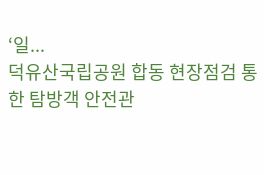‘일...
덕유산국립공원 합동 현장점검 통한 탐방객 안전관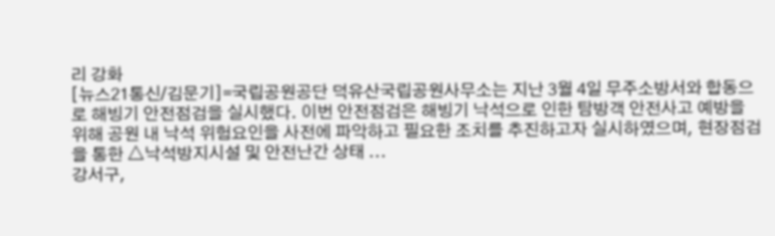리 강화
[뉴스21통신/김문기]=국립공원공단 덕유산국립공원사무소는 지난 3월 4일 무주소방서와 합동으로 해빙기 안전점검을 실시했다. 이번 안전점검은 해빙기 낙석으로 인한 탐방객 안전사고 예방을 위해 공원 내 낙석 위험요인을 사전에 파악하고 필요한 조치를 추진하고자 실시하였으며, 현장점검을 통한 △낙석방지시설 및 안전난간 상태 ...
강서구,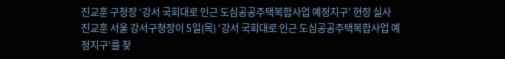진교훈 구청장 ‘강서 국회대로 인근 도심공공주택복합사업 예정지구’ 현장 실사
진교훈 서울 강서구청장이 5일(목) ‘강서 국회대로 인근 도심공공주택복합사업 예정지구’를 찾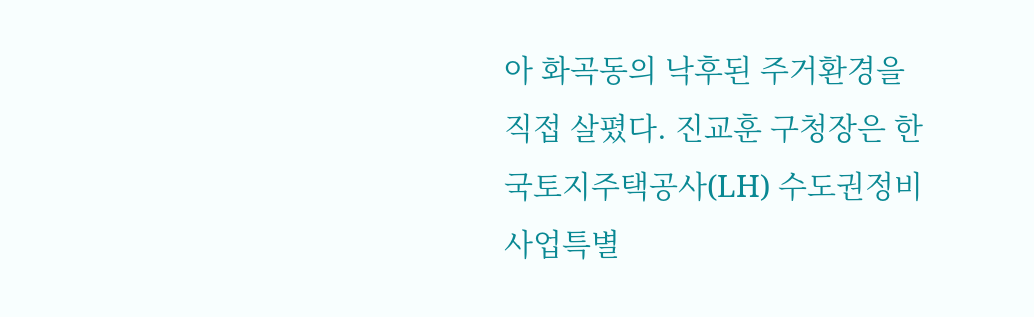아 화곡동의 낙후된 주거환경을 직접 살폈다. 진교훈 구청장은 한국토지주택공사(LH) 수도권정비사업특별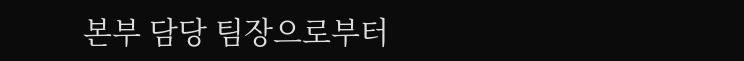본부 담당 팀장으로부터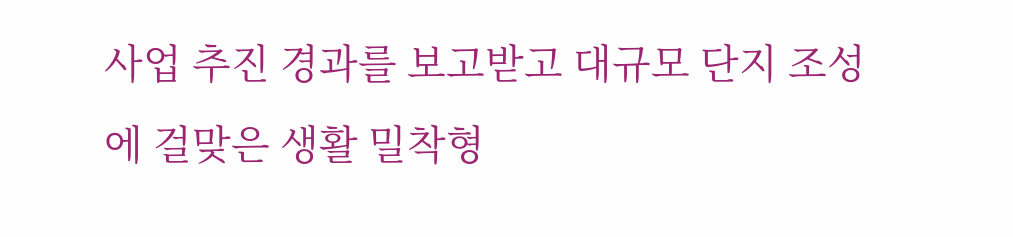사업 추진 경과를 보고받고 대규모 단지 조성에 걸맞은 생활 밀착형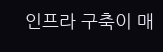인프라 구축이 매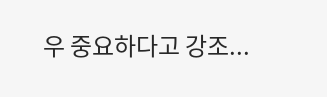우 중요하다고 강조...